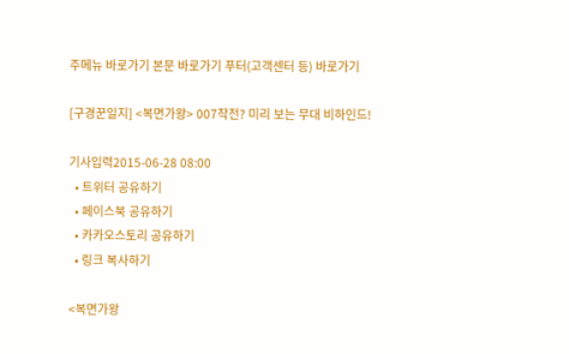주메뉴 바로가기 본문 바로가기 푸터(고객센터 등) 바로가기

[구경꾼일지] <복면가왕> 007작전? 미리 보는 무대 비하인드!

기사입력2015-06-28 08:00
  • 트위터 공유하기
  • 페이스북 공유하기
  • 카카오스토리 공유하기
  • 링크 복사하기

<복면가왕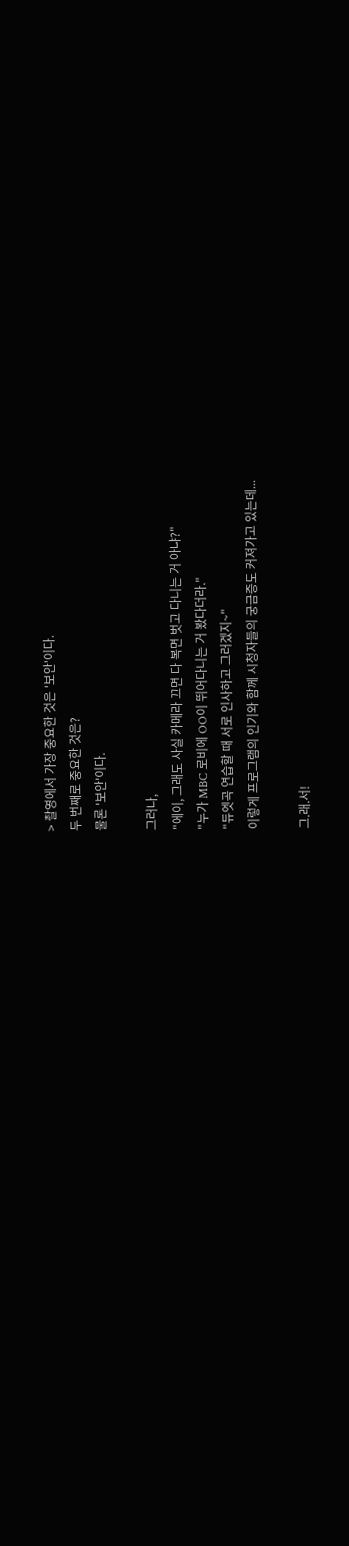> 촬영에서 가장 중요한 것은 '보안'이다.
두 번째로 중요한 것은?
물론 '보안'이다.

그러나,
"에이, 그래도 사실 카메라 끄면 다 복면 벗고 다니는 거 아냐?"
"누가 MBC 로비에 OO이 뛰어다니는 거 봤다더라."
"듀엣곡 연습할 때 서로 인사하고 그러겠지~"
이렇게 프로그램의 인기와 함께 시청자들의 궁금증도 커져가고 있는데...

그.래.서!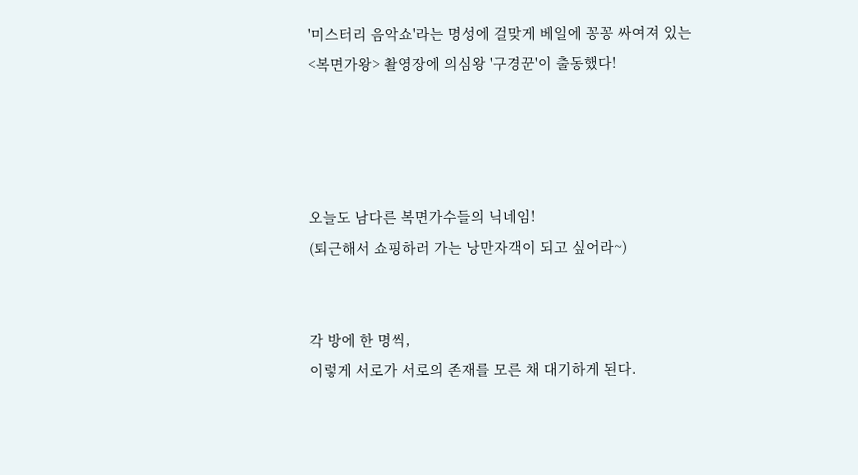'미스터리 음악쇼'라는 명성에 걸맞게 베일에 꽁꽁 싸여져 있는
<복면가왕> 촬영장에 의심왕 '구경꾼'이 출동했다!




오늘도 남다른 복면가수들의 닉네임!
(퇴근해서 쇼핑하러 가는 낭만자객이 되고 싶어라~)


각 방에 한 명씩,
이렇게 서로가 서로의 존재를 모른 채 대기하게 된다.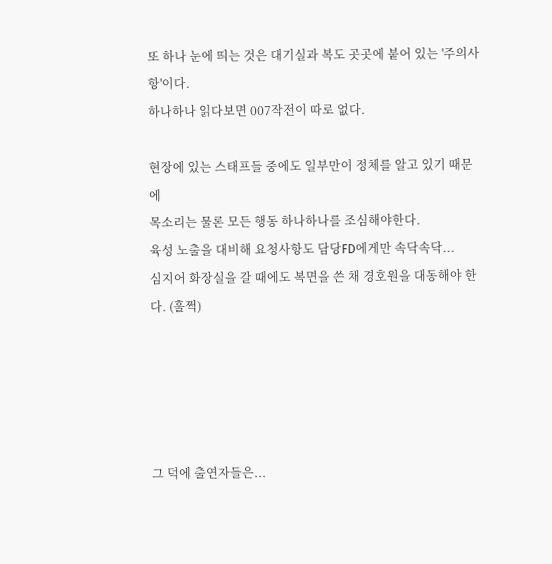또 하나 눈에 띄는 것은 대기실과 복도 곳곳에 붙어 있는 '주의사항'이다.
하나하나 읽다보면 007작전이 따로 없다.

현장에 있는 스태프들 중에도 일부만이 정체를 알고 있기 때문에
목소리는 물론 모든 행동 하나하나를 조심해야한다.
육성 노출을 대비해 요청사항도 담당FD에게만 속닥속닥...
심지어 화장실을 갈 때에도 복면을 쓴 채 경호원을 대동해야 한다. (훌쩍)





그 덕에 출연자들은...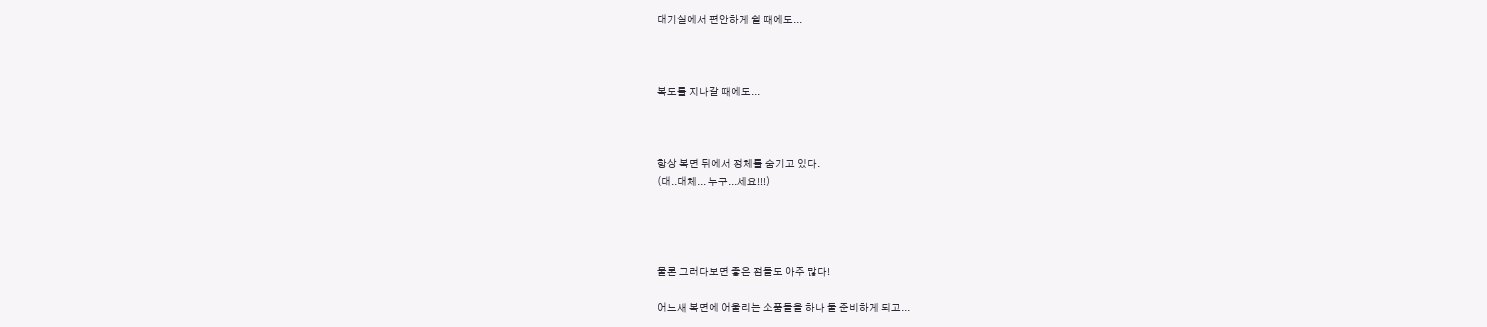대기실에서 편안하게 쉴 때에도...



복도를 지나갈 때에도...



항상 복면 뒤에서 정체를 숨기고 있다.
(대..대체... 누구...세요!!!)




물론 그러다보면 좋은 점들도 아주 많다!

어느새 복면에 어울리는 소품들을 하나 둘 준비하게 되고...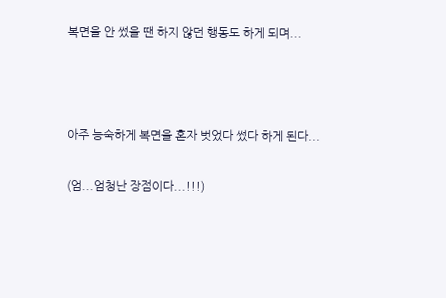복면을 안 썼을 땐 하지 않던 행동도 하게 되며...



아주 능숙하게 복면을 혼자 벗었다 썼다 하게 된다...

(엄...엄청난 장점이다...!!!)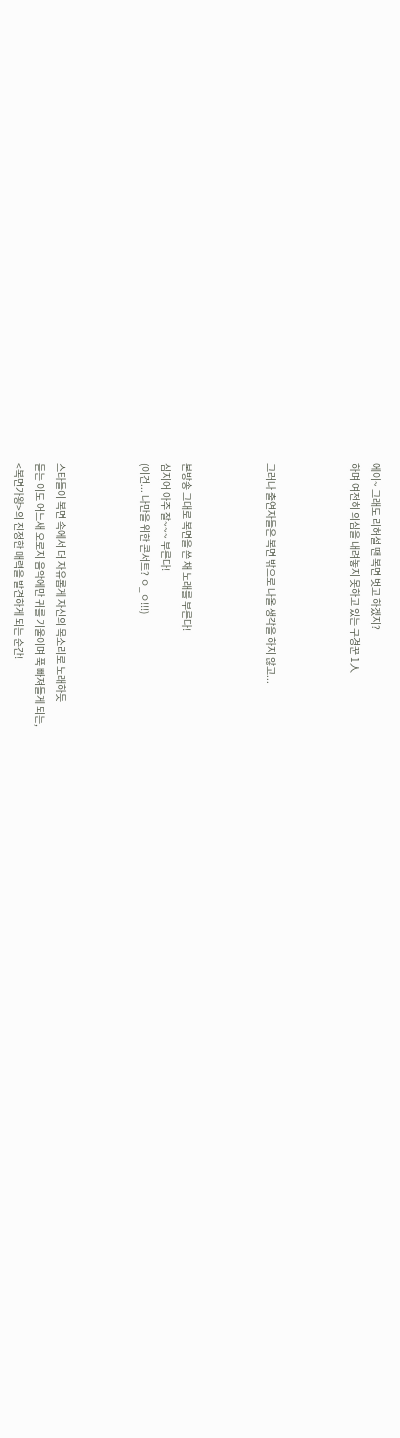에이~ 그래도 리허설 땐 복면 벗고 하겠지?
하며 여전히 의심을 내려놓지 못하고 있는 구경꾼 1人



그러나 출연자들은 복면 밖으로 나올 생각을 하지 않고...



본방송 그대로 복면을 쓴 채 노래를 부른다!
심지어 아주 잘~~~ 부른다!
(이건... 나만을 위한 콘서트? ㅇ_ㅇ!!!)



스타들이 복면 속에서 더 자유롭게 자신의 목소리로 노래하듯
듣는 이도 어느새 오로지 음악에만 귀를 기울이며 푹 빠져들게 되는,
<복면가왕>의 진정한 매력을 발견하게 되는 순간!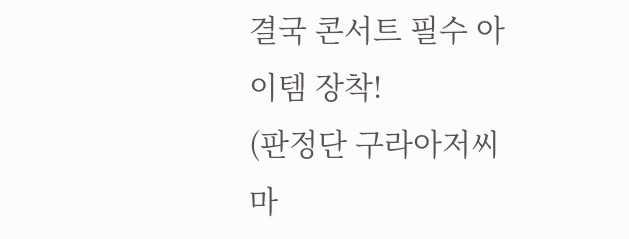결국 콘서트 필수 아이템 장착!
(판정단 구라아저씨 마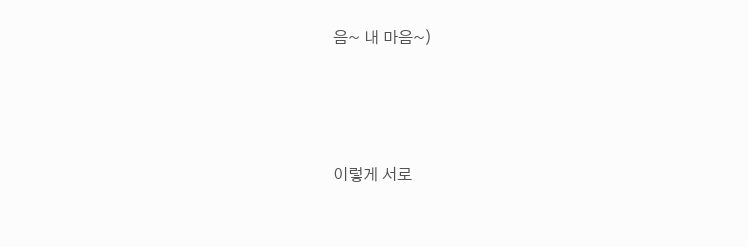음~ 내 마음~)




이렇게 서로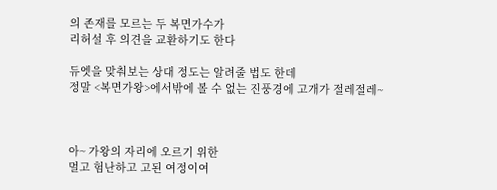의 존재를 모르는 두 복면가수가
리허설 후 의견을 교환하기도 한다

듀엣을 맞춰보는 상대 정도는 알려줄 법도 한데
정말 <복면가왕>에서밖에 볼 수 없는 진풍경에 고개가 절레절레~



아~ 가왕의 자리에 오르기 위한
멀고 험난하고 고된 여정이여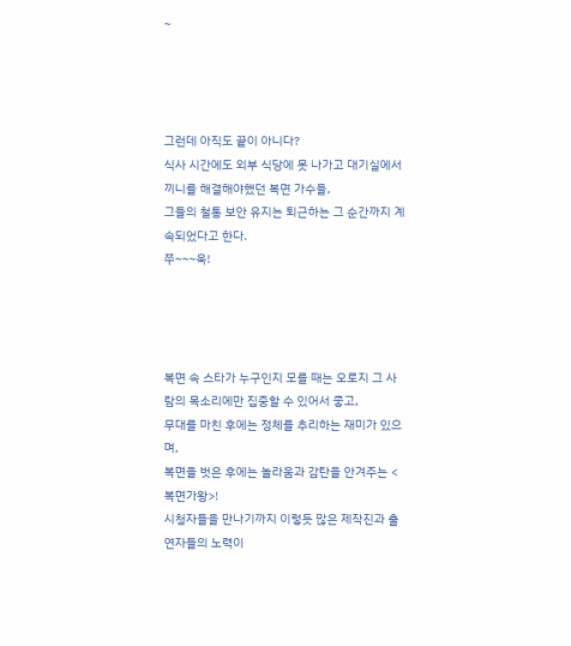~




그런데 아직도 끝이 아니다?
식사 시간에도 외부 식당에 못 나가고 대기실에서 끼니를 해결해야했던 복면 가수들,
그들의 철통 보안 유지는 퇴근하는 그 순간까지 계속되었다고 한다.
쭈~~~욱!




복면 속 스타가 누구인지 모를 때는 오로지 그 사람의 목소리에만 집중할 수 있어서 좋고,
무대를 마친 후에는 정체를 추리하는 재미가 있으며,
복면을 벗은 후에는 놀라움과 감탄을 안겨주는 <복면가왕>!
시청자들을 만나기까지 이렇듯 많은 제작진과 출연자들의 노력이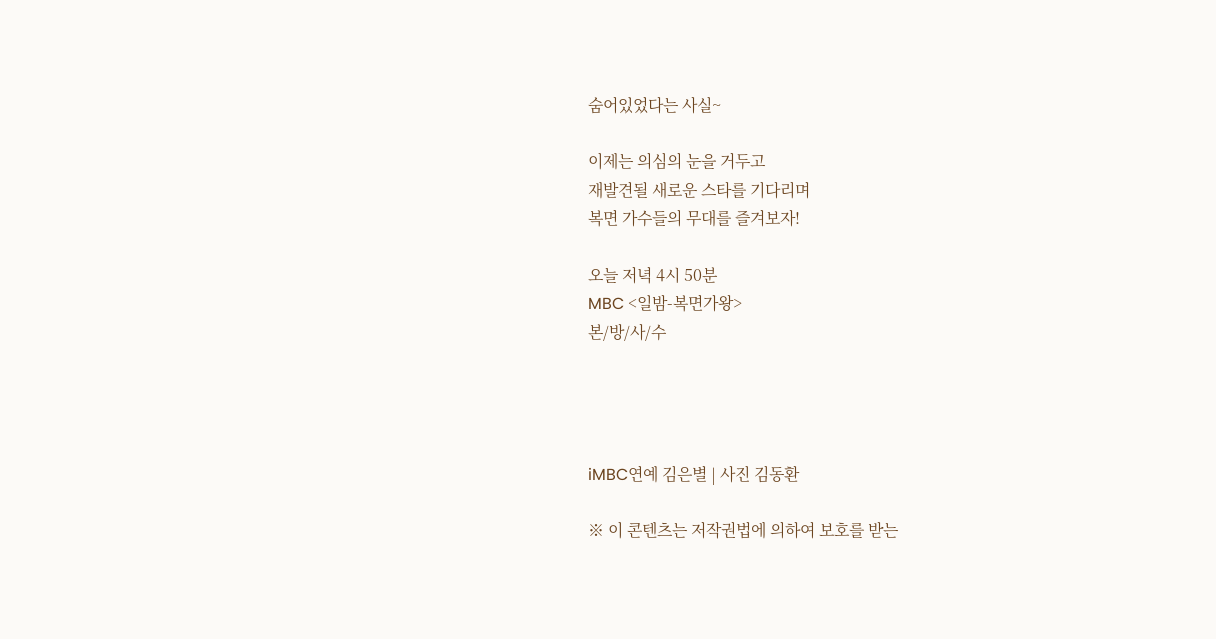숨어있었다는 사실~

이제는 의심의 눈을 거두고
재발견될 새로운 스타를 기다리며
복면 가수들의 무대를 즐겨보자!

오늘 저녁 4시 50분
MBC <일밤-복면가왕>
본/방/사/수




iMBC연예 김은별 | 사진 김동환

※ 이 콘텐츠는 저작권법에 의하여 보호를 받는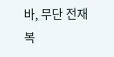바, 무단 전재 복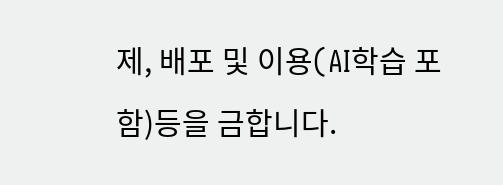제, 배포 및 이용(AI학습 포함)등을 금합니다.